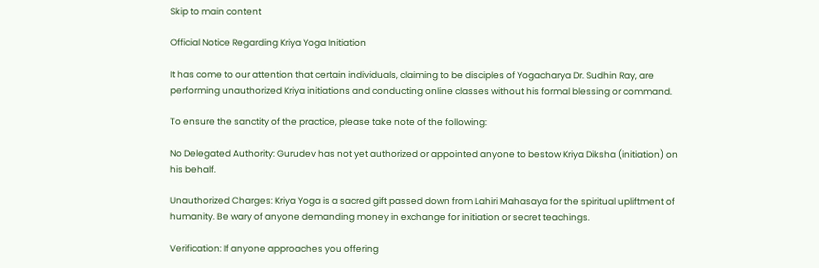Skip to main content

Official Notice Regarding Kriya Yoga Initiation

It has come to our attention that certain individuals, claiming to be disciples of Yogacharya Dr. Sudhin Ray, are performing unauthorized Kriya initiations and conducting online classes without his formal blessing or command.

To ensure the sanctity of the practice, please take note of the following:

No Delegated Authority: Gurudev has not yet authorized or appointed anyone to bestow Kriya Diksha (initiation) on his behalf.

Unauthorized Charges: Kriya Yoga is a sacred gift passed down from Lahiri Mahasaya for the spiritual upliftment of humanity. Be wary of anyone demanding money in exchange for initiation or secret teachings.

Verification: If anyone approaches you offering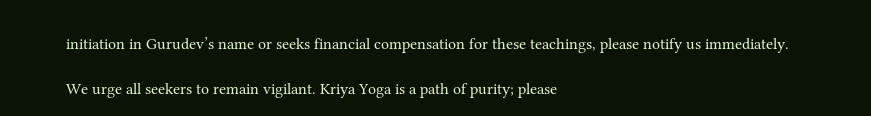initiation in Gurudev’s name or seeks financial compensation for these teachings, please notify us immediately.

We urge all seekers to remain vigilant. Kriya Yoga is a path of purity; please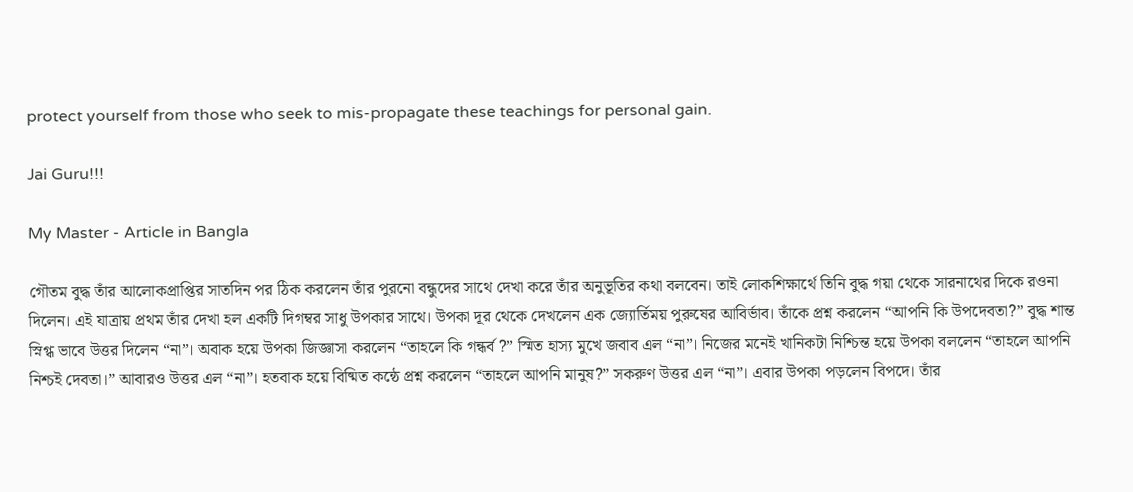protect yourself from those who seek to mis-propagate these teachings for personal gain.

Jai Guru!!!

My Master - Article in Bangla

গৌতম বুদ্ধ তাঁর আলোকপ্রাপ্তির সাতদিন পর ঠিক করলেন তাঁর পুরনো বন্ধুদের সাথে দেখা করে তাঁর অনুভূতির কথা বলবেন। তাই লোকশিক্ষার্থে তিনি বুদ্ধ গয়া থেকে সারনাথের দিকে রওনা দিলেন। এই যাত্রায় প্রথম তাঁর দেখা হল একটি দিগম্বর সাধু উপকার সাথে। উপকা দূর থেকে দেখলেন এক জ্যোর্তিময় পুরুষের আবির্ভাব। তাঁকে প্রশ্ন করলেন “আপনি কি উপদেবতা?” বুদ্ধ শান্ত স্নিগ্ধ ভাবে উত্তর দিলেন “না”। অবাক হয়ে উপকা জিজ্ঞাসা করলেন “তাহলে কি গন্ধর্ব ?” স্মিত হাস্য মুখে জবাব এল “না”। নিজের মনেই খানিকটা নিশ্চিন্ত হয়ে উপকা বললেন “তাহলে আপনি নিশ্চই দেবতা।” আবারও উত্তর এল “না”। হতবাক হয়ে বিষ্মিত কন্ঠে প্রশ্ন করলেন “তাহলে আপনি মানুষ?” সকরুণ উত্তর এল “না”। এবার উপকা পড়লেন বিপদে। তাঁর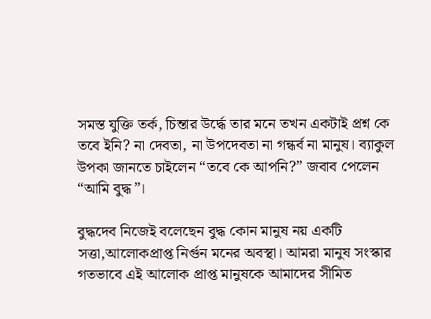সমস্ত যুক্তি তর্ক, চিন্তার উর্দ্ধে তার মনে তখন একটাই প্রশ্ন কে তবে ইনি? না দেবতা, না উপদেবতা না গন্ধর্ব না মানুষ। ব্যাকুল উপকা জানতে চাইলেন “তবে কে আপনি?” জবাব পেলেন “আমি বুদ্ধ”।

বুদ্ধদেব নিজেই বলেছেন বুদ্ধ কোন মানুষ নয় একটি সত্তা,আলোকপ্রাপ্ত নির্গুন মনের অবস্থা। আমরা মানুষ সংস্কার গতভাবে এই আলোক প্রাপ্ত মানুষকে আমাদের সীমিত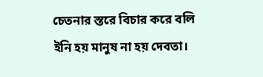চেতনার স্তরে বিচার করে বলি ইনি হয় মানুষ না হয় দেবতা।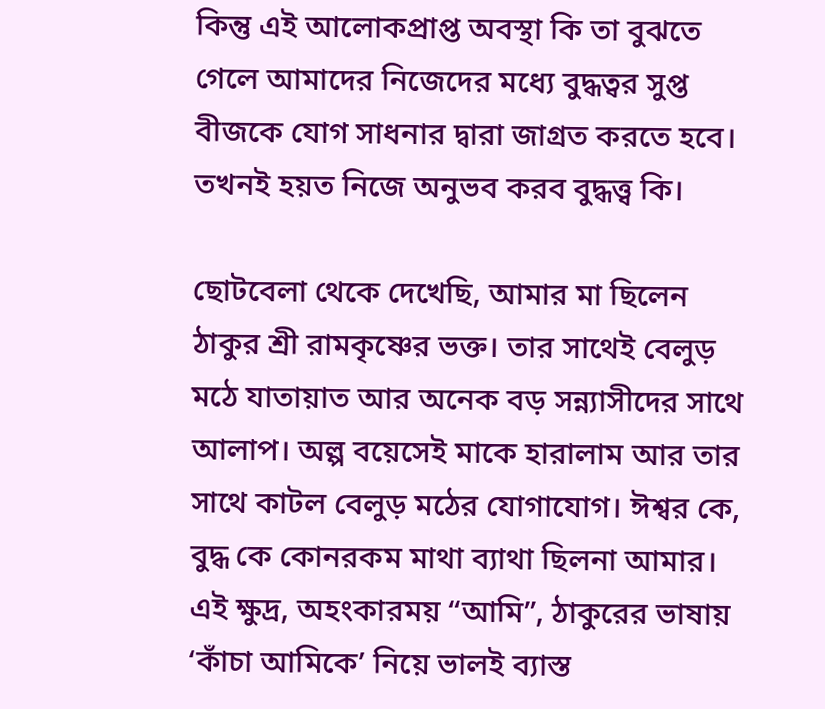কিন্তু এই আলোকপ্রাপ্ত অবস্থা কি তা বুঝতে গেলে আমাদের নিজেদের মধ্যে বুদ্ধত্বর সুপ্ত বীজকে যোগ সাধনার দ্বারা জাগ্রত করতে হবে। তখনই হয়ত নিজে অনুভব করব বুদ্ধত্ত্ব কি।

ছোটবেলা থেকে দেখেছি, আমার মা ছিলেন ঠাকুর শ্রী রামকৃষ্ণের ভক্ত। তার সাথেই বেলুড় মঠে যাতায়াত আর অনেক বড় সন্ন্যাসীদের সাথে আলাপ। অল্প বয়েসেই মাকে হারালাম আর তার সাথে কাটল বেলুড় মঠের যোগাযোগ। ঈশ্বর কে, বুদ্ধ কে কোনরকম মাথা ব্যাথা ছিলনা আমার। এই ক্ষুদ্র, অহংকারময় “আমি”, ঠাকুরের ভাষায় ‘কাঁচা আমিকে’ নিয়ে ভালই ব্যাস্ত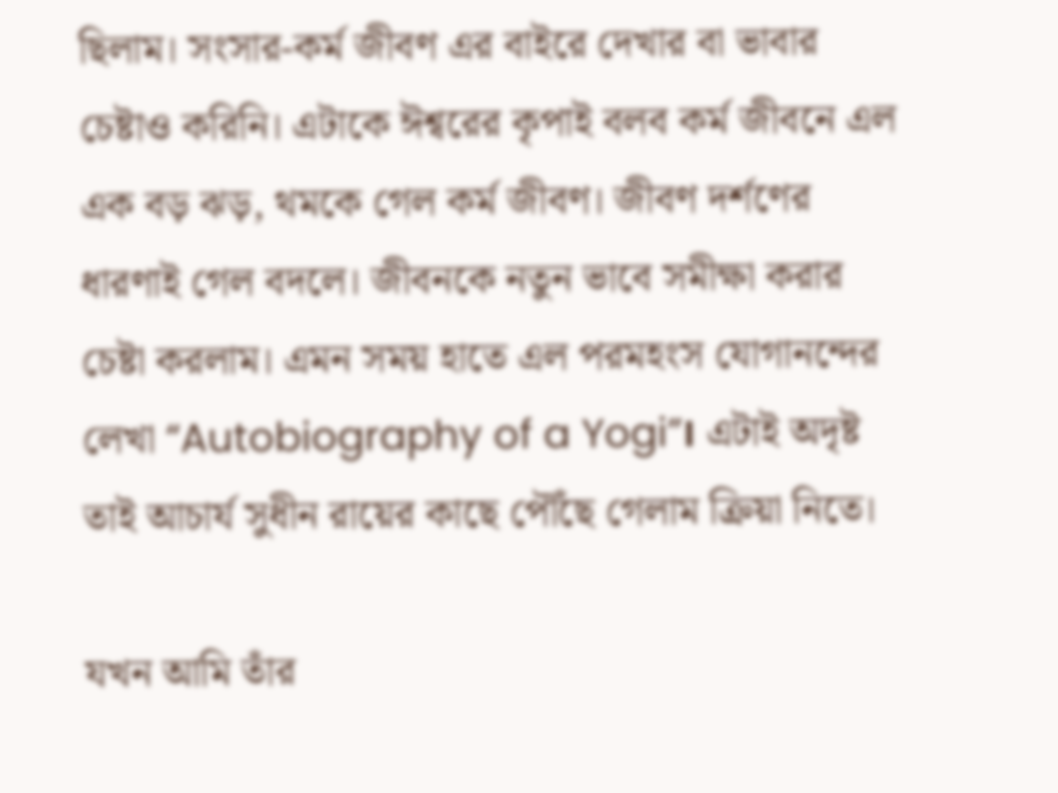ছিলাম। সংসার-কর্ম জীবণ এর বাইরে দেখার বা ভাবার চেষ্টাও করিনি। এটাকে ঈশ্বরের কৃপাই বলব কর্ম জীবনে এল এক বড় ঝড়, থমকে গেল কর্ম জীবণ। জীবণ দর্শণের ধারণাই গেল বদলে। জীবনকে নতুন ভাবে সমীক্ষা করার চেষ্টা করলাম। এমন সময় হাতে এল পরমহংস যোগানন্দের লেখা “Autobiography of a Yogi”। এটাই অদৃষ্ট তাই আচার্য সুধীন রায়ের কাছে পৌঁছে গেলাম ক্রিয়া নিতে।

যখন আমি তাঁর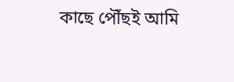কাছে পৌঁছই আমি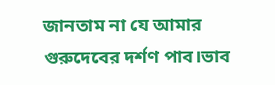জানতাম না যে আমার গুরুদেবের দর্শণ পাব।ভাব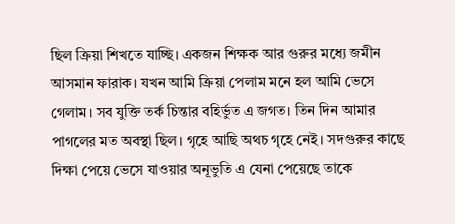ছিল ক্রিয়া শিখতে যাচ্ছি। একজন শিক্ষক আর গুরুর মধ্যে জমীন আসমান ফারাক। যখন আমি ক্রিয়া পেলাম মনে হল আমি ভেসে গেলাম। সব যুক্তি তর্ক চিন্তার বহির্ভুত এ জগত। তিন দিন আমার পাগলের মত অবস্থা ছিল। গৃহে আছি অথচ গৃহে নেই। সদগুরুর কাছে দিক্ষা পেয়ে ভেসে যাওয়ার অনূভুতি এ যেনা পেয়েছে তাকে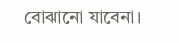বোঝানো যাবেনা।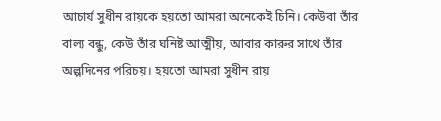আচার্য সুধীন রায়কে হয়তো আমরা অনেকেই চিনি। কেউবা তাঁর বাল্য বন্ধু, কেউ তাঁর ঘনিষ্ট আত্মীয়, আবার কারুর সাথে তাঁর অল্পদিনের পরিচয়। হয়তো আমরা সুধীন রায়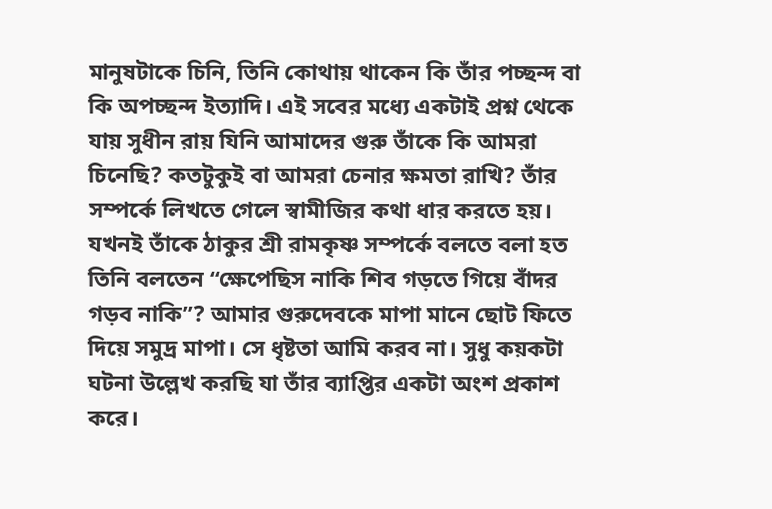মানুষটাকে চিনি, তিনি কোথায় থাকেন কি তাঁর পচ্ছন্দ বা কি অপচ্ছন্দ ইত্যাদি। এই সবের মধ্যে একটাই প্রশ্ন থেকে যায় সুধীন রায় যিনি আমাদের গুরু তাঁকে কি আমরা চিনেছি? কতটুকুই বা আমরা চেনার ক্ষমতা রাখি? তাঁর সম্পর্কে লিখতে গেলে স্বামীজির কথা ধার করতে হয়। যখনই তাঁকে ঠাকুর শ্রী রামকৃষ্ণ সম্পর্কে বলতে বলা হত তিনি বলতেন “ক্ষেপেছিস নাকি শিব গড়তে গিয়ে বাঁদর গড়ব নাকি”? আমার গুরুদেবকে মাপা মানে ছোট ফিতে দিয়ে সমুদ্র মাপা। সে ধৃষ্টতা আমি করব না। সুধু কয়কটা ঘটনা উল্লেখ করছি যা তাঁর ব্যাপ্তির একটা অংশ প্রকাশ করে।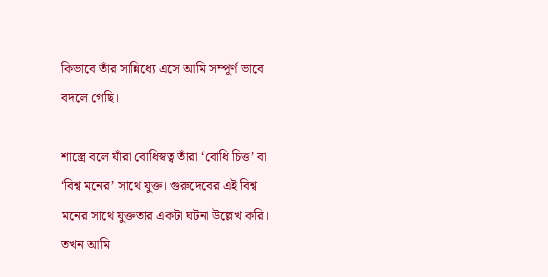কিভাবে তাঁর সান্নিধ্যে এসে আমি সম্পূর্ণ ভাবে বদলে গেছি।

শাস্ত্রে বলে যাঁরা বোধিস্বত্ব তাঁরা ‘বোধি চিত্ত’ বা ‘বিশ্ব মনের’ সাথে যুক্ত। গুরুদেবের এই বিশ্ব মনের সাথে যুক্ততার একটা ঘটনা উল্লেখ করি। তখন আমি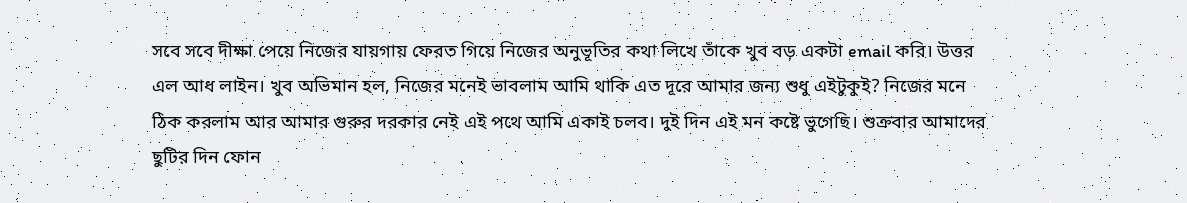সবে সবে দীক্ষা পেয়ে নিজের যায়গায় ফেরত গিয়ে নিজের অনুভূতির কথা লিখে তাঁকে খুব বড় একটা email করি। উত্তর এল আধ লাইন। খুব অভিমান হল, নিজের মনেই ভাবলাম আমি থাকি এত দূরে আমার জন্য শুধু এইটুকুই? নিজের মনে ঠিক করলাম আর আমার গুরুর দরকার নেই এই পথে আমি একাই চলব। দুই দিন এই মন কষ্টে ভুগেছি। শুক্রবার আমাদের ছুটির দিন ফোন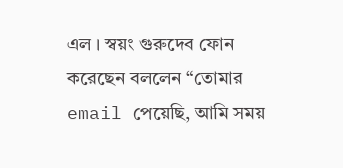এল । স্বয়ং গুরুদেব ফোন করেছেন বললেন “তোমার email পেয়েছি, আমি সময়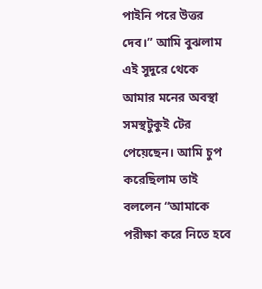পাইনি পরে উত্তর দেব।” আমি বুঝলাম এই সুদুরে থেকে আমার মনের অবস্থা সমস্থটুকুই টের পেয়েছেন। আমি চুপ করেছিলাম তাই বললেন “আমাকে পরীক্ষা করে নিতে হবে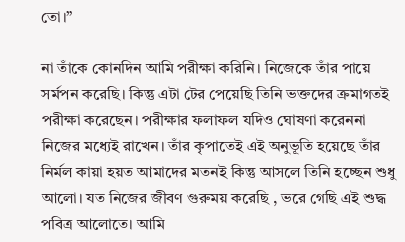তো।”

না তাঁকে কোনদিন আমি পরীক্ষা করিনি। নিজেকে তাঁর পায়ে সর্মপন করেছি। কিন্তু এটা টের পেয়েছি তিনি ভক্তদের ক্রমাগতই পরীক্ষা করেছেন। পরীক্ষার ফলাফল যদিও ঘোষণা করেননা নিজের মধ্যেই রাখেন। তাঁর কৃপাতেই এই অনুভূতি হয়েছে তাঁর নির্মল কায়া হয়ত আমাদের মতনই কিন্তু আসলে তিনি হচ্ছেন শুধু আলো। যত নিজের জীবণ গুরুময় করেছি , ভরে গেছি এই শুদ্ধ পবিত্র আলোতে। আমি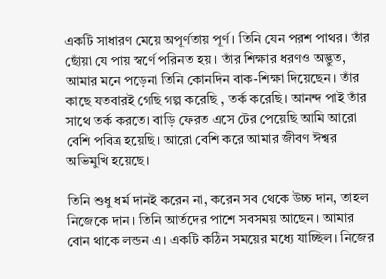একটি সাধারণ মেয়ে অপূর্ণতায় পূর্ণ। তিনি যেন পরশ পাথর। তাঁর ছোঁয়া যে পায় স্বর্ণে পরিনত হয়। তাঁর শিক্ষার ধরণও অদ্ভুত, আমার মনে পড়েনা তিনি কোনদিন বাক-শিক্ষা দিয়েছেন। তাঁর কাছে যতবারই গেছি গল্প করেছি , তর্ক করেছি। আনন্দ পাই তাঁর সাথে তর্ক করতে। বাড়ি ফেরত এসে টের পেয়েছি আমি আরো বেশি পবিত্র হয়েছি। আরো বেশি করে আমার জীবণ ঈশ্বর অভিমুখি হয়েছে।

তিনি শুধু ধর্ম দানই করেন না, করেন সব থেকে উচ্চ দান, তাহল নিজেকে দান। তিনি আর্তদের পাশে সবসময় আছেন। আমার বোন থাকে লন্ডন এ। একটি কঠিন সময়ের মধ্যে যাচ্ছিল। নিজের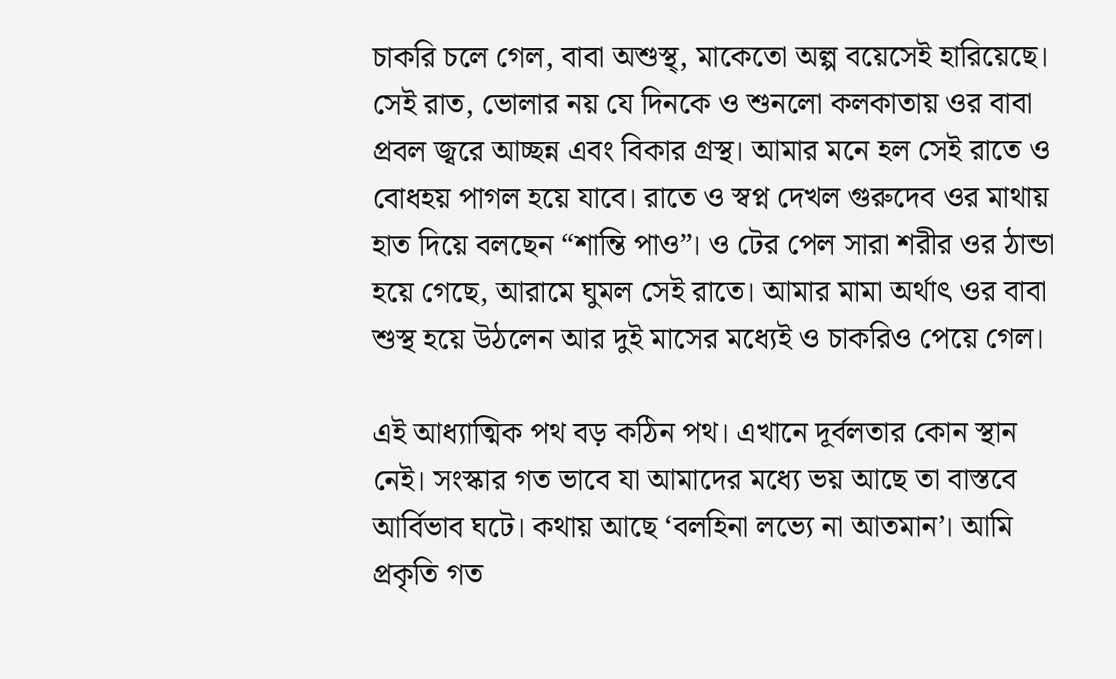চাকরি চলে গেল, বাবা অশুস্থ্, মাকেতো অল্প বয়েসেই হারিয়েছে। সেই রাত, ভোলার নয় যে দিনকে ও শুনলো কলকাতায় ওর বাবা প্রবল জ্বরে আচ্ছন্ন এবং বিকার গ্রস্থ। আমার মনে হল সেই রাতে ও বোধহয় পাগল হয়ে যাবে। রাতে ও স্বপ্ন দেখল গুরুদেব ওর মাথায় হাত দিয়ে বলছেন “শান্তি পাও”। ও টের পেল সারা শরীর ওর ঠান্ডা হয়ে গেছে, আরামে ঘুমল সেই রাতে। আমার মামা অর্থাৎ ওর বাবা শুস্থ হয়ে উঠলেন আর দুই মাসের মধ্যেই ও চাকরিও পেয়ে গেল।

এই আধ্যাত্মিক পথ বড় কঠিন পথ। এখানে দূর্বলতার কোন স্থান নেই। সংস্কার গত ভাবে যা আমাদের মধ্যে ভয় আছে তা বাস্তবে আর্বিভাব ঘটে। কথায় আছে ‘বলহিনা লভ্যে না আতমান’। আমি প্রকৃতি গত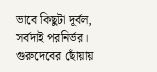ভাবে কিছুটা দূর্বল, সর্বদাই পরনির্ভর। গুরুদেবের ছোঁয়ায়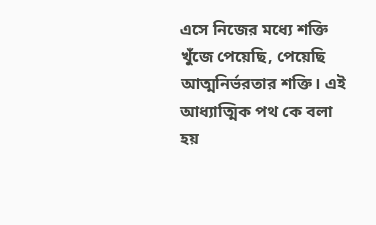এসে নিজের মধ্যে শক্তি খুঁজে পেয়েছি, পেয়েছি আত্মনির্ভরতার শক্তি। এই আধ্যাত্মিক পথ কে বলা হয়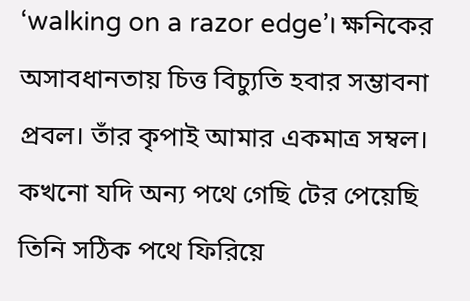‘walking on a razor edge’। ক্ষনিকের অসাবধানতায় চিত্ত বিচ্যুতি হবার সম্ভাবনা প্রবল। তাঁর কৃপাই আমার একমাত্র সম্বল। কখনো যদি অন্য পথে গেছি টের পেয়েছি তিনি সঠিক পথে ফিরিয়ে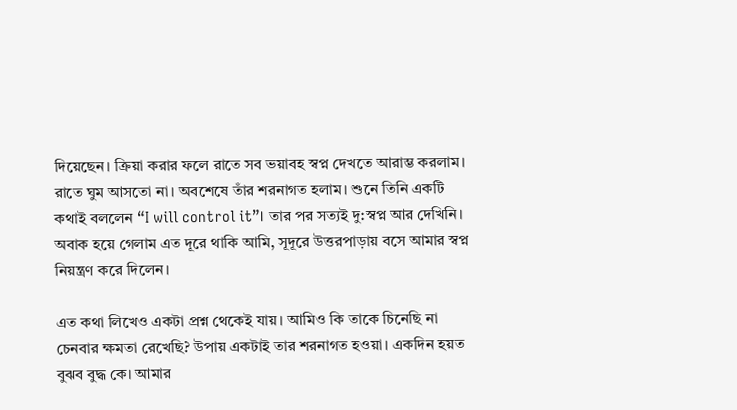দিয়েছেন। ক্রিয়া করার ফলে রাতে সব ভয়াবহ স্বপ্ন দেখতে আরাম্ভ করলাম। রাতে ঘুম আসতো না। অবশেষে তাঁর শরনাগত হলাম। শুনে তিনি একটি কথাই বললেন “I will control it”। তার পর সত্যই দু:স্বপ্ন আর দেখিনি। অবাক হয়ে গেলাম এত দূরে থাকি আমি, সূদূরে উত্তরপাড়ায় বসে আমার স্বপ্ন নিয়ন্ত্রণ করে দিলেন।

এত কথা লিখেও একটা প্রশ্ন থেকেই যায়। আমিও কি তাকে চিনেছি না চেনবার ক্ষমতা রেখেছি? উপায় একটাই তার শরনাগত হওয়া। একদিন হয়ত বুঝব বুদ্ধ কে। আমার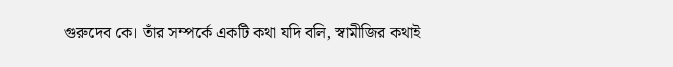গুরুদেব কে। তাঁর সম্পর্কে একটি কথা যদি বলি, স্বামীজির কথাই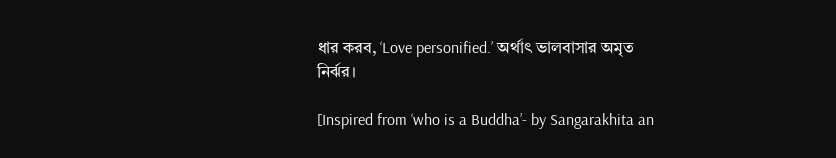ধার করব, ‘Love personified.’ অর্থাৎ ভালবাসার অমৃত নির্ঝর।

[Inspired from ‘who is a Buddha’- by Sangarakhita an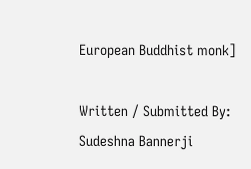European Buddhist monk]

Written / Submitted By: Sudeshna Bannerji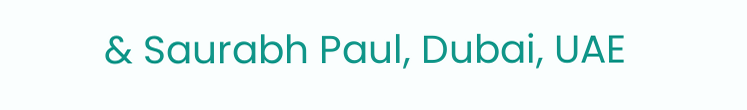& Saurabh Paul, Dubai, UAE